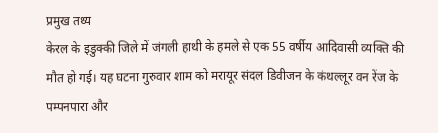प्रमुख तथ्य
केरल के इडुक्की जिले में जंगली हाथी के हमले से एक 55 वर्षीय आदिवासी व्यक्ति की मौत हो गई। यह घटना गुरुवार शाम को मरायूर संदल डिवीजन के कंथल्लूर वन रेंज के पम्पनपारा और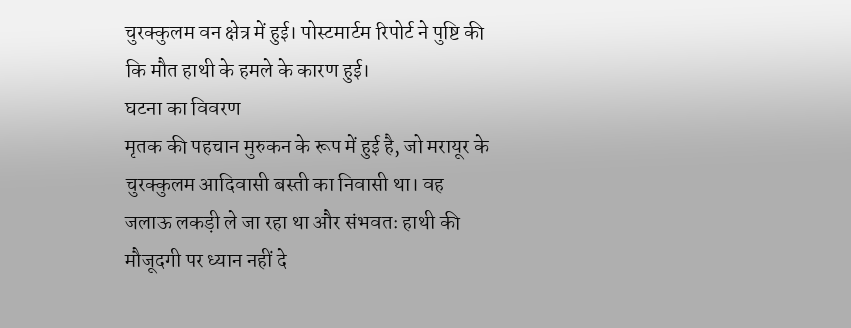चुरक्कुलम वन क्षेत्र में हुई। पोस्टमार्टम रिपोर्ट ने पुष्टि की कि मौत हाथी के हमले के कारण हुई।
घटना का विवरण
मृतक की पहचान मुरुकन के रूप में हुई है, जो मरायूर के चुरक्कुलम आदिवासी बस्ती का निवासी था। वह जलाऊ लकड़ी ले जा रहा था और संभवतः हाथी की मौजूदगी पर ध्यान नहीं दे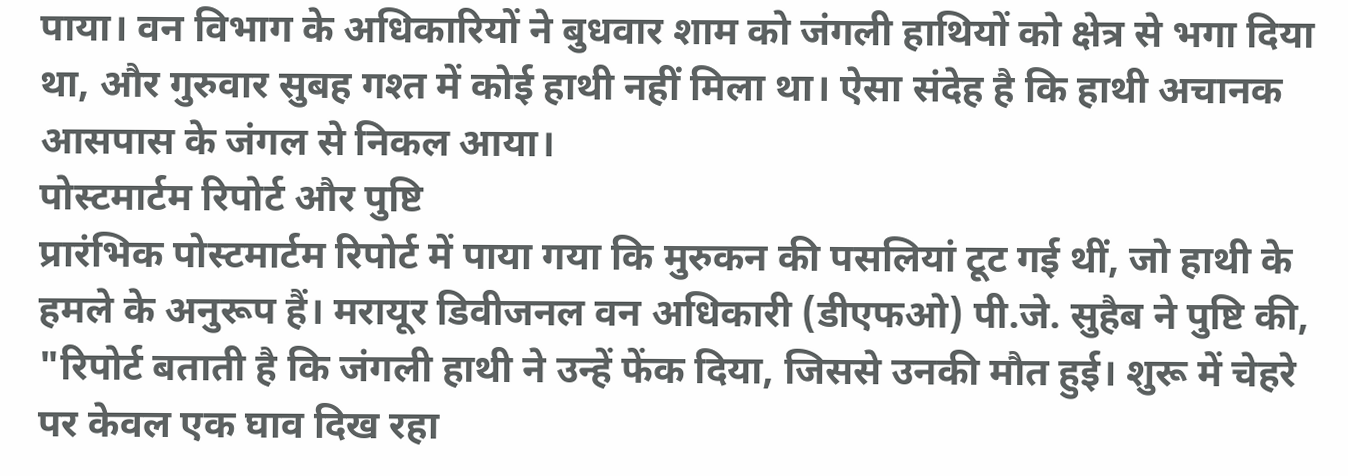पाया। वन विभाग के अधिकारियों ने बुधवार शाम को जंगली हाथियों को क्षेत्र से भगा दिया था, और गुरुवार सुबह गश्त में कोई हाथी नहीं मिला था। ऐसा संदेह है कि हाथी अचानक आसपास के जंगल से निकल आया।
पोस्टमार्टम रिपोर्ट और पुष्टि
प्रारंभिक पोस्टमार्टम रिपोर्ट में पाया गया कि मुरुकन की पसलियां टूट गई थीं, जो हाथी के हमले के अनुरूप हैं। मरायूर डिवीजनल वन अधिकारी (डीएफओ) पी.जे. सुहैब ने पुष्टि की, "रिपोर्ट बताती है कि जंगली हाथी ने उन्हें फेंक दिया, जिससे उनकी मौत हुई। शुरू में चेहरे पर केवल एक घाव दिख रहा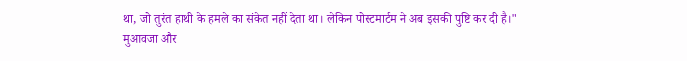था, जो तुरंत हाथी के हमले का संकेत नहीं देता था। लेकिन पोस्टमार्टम ने अब इसकी पुष्टि कर दी है।"
मुआवजा और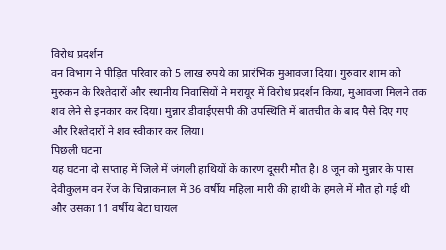विरोध प्रदर्शन
वन विभाग ने पीड़ित परिवार को 5 लाख रुपये का प्रारंभिक मुआवजा दिया। गुरुवार शाम को मुरुकन के रिश्तेदारों और स्थानीय निवासियों ने मरायूर में विरोध प्रदर्शन किया, मुआवजा मिलने तक शव लेने से इनकार कर दिया। मुन्नार डीवाईएसपी की उपस्थिति में बातचीत के बाद पैसे दिए गए और रिश्तेदारों ने शव स्वीकार कर लिया।
पिछली घटना
यह घटना दो सप्ताह में जिले में जंगली हाथियों के कारण दूसरी मौत है। 8 जून को मुन्नार के पास देवीकुलम वन रेंज के चिन्नाकनाल में 36 वर्षीय महिला मारी की हाथी के हमले में मौत हो गई थी और उसका 11 वर्षीय बेटा घायल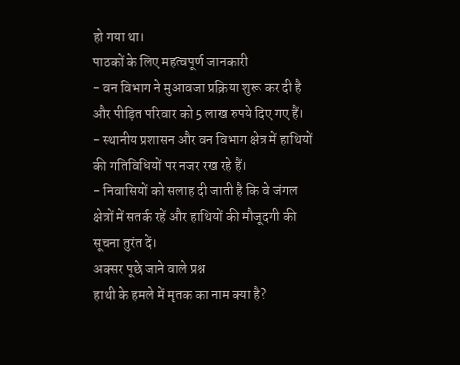हो गया था।
पाठकों के लिए महत्वपूर्ण जानकारी
- वन विभाग ने मुआवजा प्रक्रिया शुरू कर दी है और पीड़ित परिवार को 5 लाख रुपये दिए गए हैं।
- स्थानीय प्रशासन और वन विभाग क्षेत्र में हाथियों की गतिविधियों पर नजर रख रहे हैं।
- निवासियों को सलाह दी जाती है कि वे जंगल क्षेत्रों में सतर्क रहें और हाथियों की मौजूदगी की सूचना तुरंत दें।
अक्सर पूछे जाने वाले प्रश्न
हाथी के हमले में मृतक का नाम क्या है?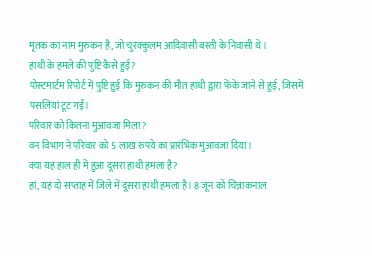मृतक का नाम मुरुकन है, जो चुरक्कुलम आदिवासी बस्ती के निवासी थे।
हाथी के हमले की पुष्टि कैसे हुई?
पोस्टमार्टम रिपोर्ट में पुष्टि हुई कि मुरुकन की मौत हाथी द्वारा फेंके जाने से हुई, जिसमें पसलियां टूट गईं।
परिवार को कितना मुआवजा मिला?
वन विभाग ने परिवार को 5 लाख रुपये का प्रारंभिक मुआवजा दिया।
क्या यह हाल ही में हुआ दूसरा हाथी हमला है?
हां, यह दो सप्ताह में जिले में दूसरा हाथी हमला है। 8 जून को चिन्नाकनाल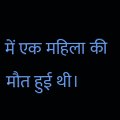में एक महिला की मौत हुई थी।